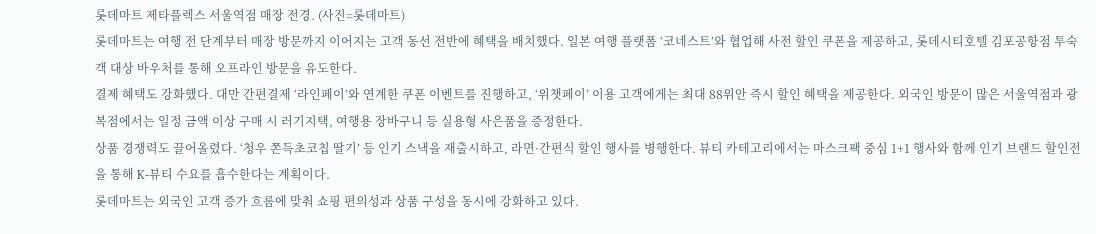롯데마트 제타플렉스 서울역점 매장 전경. (사진=롯데마트)
롯데마트는 여행 전 단계부터 매장 방문까지 이어지는 고객 동선 전반에 혜택을 배치했다. 일본 여행 플랫폼 ‘코네스트’와 협업해 사전 할인 쿠폰을 제공하고, 롯데시티호텔 김포공항점 투숙객 대상 바우처를 통해 오프라인 방문을 유도한다.
결제 혜택도 강화했다. 대만 간편결제 ‘라인페이’와 연계한 쿠폰 이벤트를 진행하고, ‘위챗페이’ 이용 고객에게는 최대 88위안 즉시 할인 혜택을 제공한다. 외국인 방문이 많은 서울역점과 광복점에서는 일정 금액 이상 구매 시 러기지택, 여행용 장바구니 등 실용형 사은품을 증정한다.
상품 경쟁력도 끌어올렸다. ‘청우 쫀득초코칩 딸기’ 등 인기 스낵을 재출시하고, 라면·간편식 할인 행사를 병행한다. 뷰티 카테고리에서는 마스크팩 중심 1+1 행사와 함께 인기 브랜드 할인전을 통해 K-뷰티 수요를 흡수한다는 계획이다.
롯데마트는 외국인 고객 증가 흐름에 맞춰 쇼핑 편의성과 상품 구성을 동시에 강화하고 있다.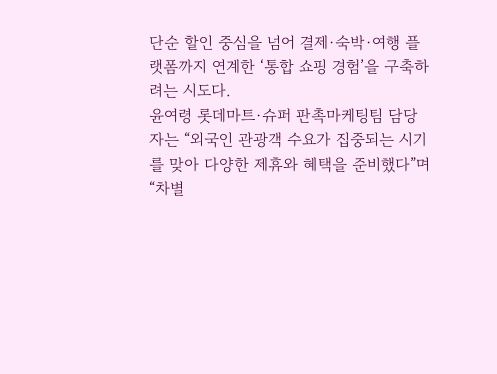단순 할인 중심을 넘어 결제·숙박·여행 플랫폼까지 연계한 ‘통합 쇼핑 경험’을 구축하려는 시도다.
윤여령 롯데마트·슈퍼 판촉마케팅팀 담당자는 “외국인 관광객 수요가 집중되는 시기를 맞아 다양한 제휴와 혜택을 준비했다”며 “차별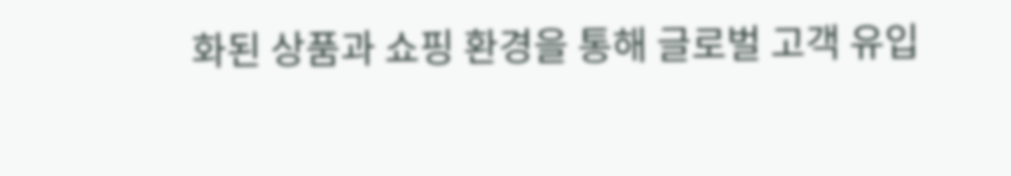화된 상품과 쇼핑 환경을 통해 글로벌 고객 유입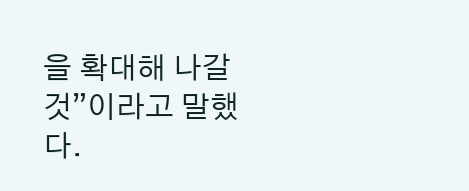을 확대해 나갈 것”이라고 말했다.